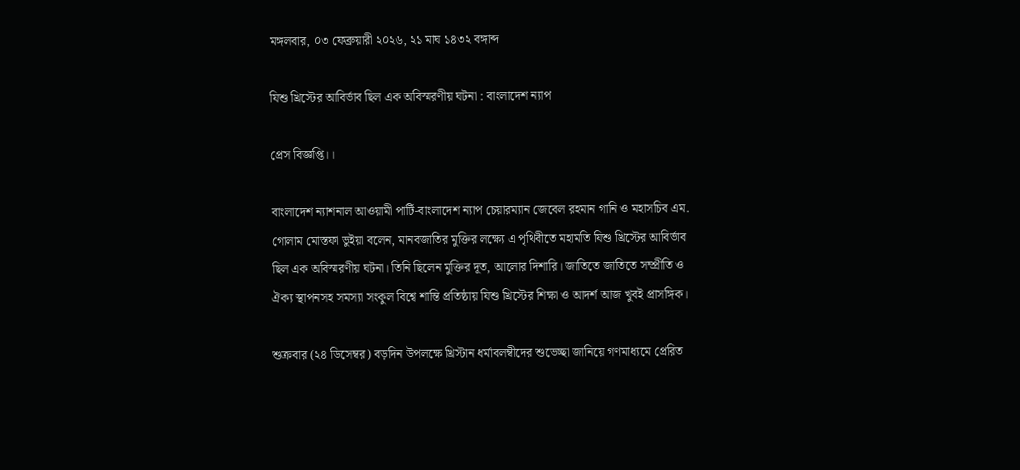মঙ্গলবার, ০৩ ফেব্রুয়ারী ২০২৬, ২১ মাঘ ১৪৩২ বঙ্গাব্দ

যিশু খ্রিস্টের আবির্ভাব ছিল এক অবিস্মরণীয় ঘটনা : বাংলাদেশ ন্যাপ

প্রেস বিজ্ঞপ্তি।।

বাংলাদেশ ন্যাশনাল আওয়ামী পার্টি-বাংলাদেশ ন্যাপ চেয়ারম্যান জেবেল রহমান গানি ও মহাসচিব এম. গোলাম মোস্তফা ভুইয়া বলেন, মানবজাতির মুক্তির লক্ষ্যে এ পৃথিবীতে মহামতি যিশু খ্রিস্টের আবির্ভাব ছিল এক অবিস্মরণীয় ঘটনা। তিনি ছিলেন মুক্তির দূত, আলোর দিশারি। জাতিতে জাতিতে সম্প্রীতি ও ঐক্য স্থাপনসহ সমস্যা সংকুল বিশ্বে শান্তি প্রতিষ্ঠায় যিশু খ্রিস্টের শিক্ষা ও আদর্শ আজ খুবই প্রাসঙ্গিক।

শুক্রবার (২৪ ডিসেম্বর) বড়দিন উপলক্ষে খ্রিস্টান ধর্মাবলম্বীদের শুভেচ্ছা জানিয়ে গণমাধ্যমে প্রেরিত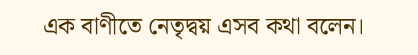এক বাণীতে নেতৃদ্বয় এসব কথা বলেন।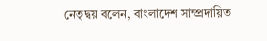নেতৃদ্বয় বলেন, বাংলাদেশ সাম্প্রদায়িত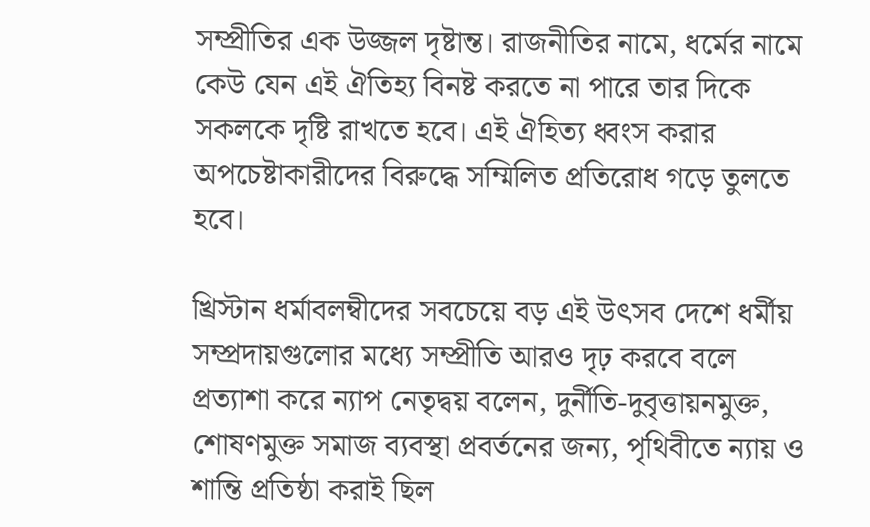সম্প্রীতির এক উজ্জল দৃষ্টান্ত। রাজনীতির নামে, ধর্মের নামে কেউ যেন এই ঐতিহ্য বিনষ্ট করতে না পারে তার দিকে সকলকে দৃষ্টি রাখতে হবে। এই ঐহিত্য ধ্বংস করার অপচেষ্টাকারীদের বিরুদ্ধে সম্মিলিত প্রতিরোধ গড়ে তুলতে হবে।

খ্রিস্টান ধর্মাবলম্বীদের সবচেয়ে বড় এই উৎসব দেশে ধর্মীয় সম্প্রদায়গুলোর মধ্যে সম্প্রীতি আরও দৃঢ় করবে বলে প্রত্যাশা করে ন্যাপ নেতৃদ্বয় বলেন, দুর্নীতি-দুবৃত্তায়নমুক্ত, শোষণমুক্ত সমাজ ব্যবস্থা প্রবর্তনের জন্য, পৃথিবীতে ন্যায় ও শান্তি প্রতিষ্ঠা করাই ছিল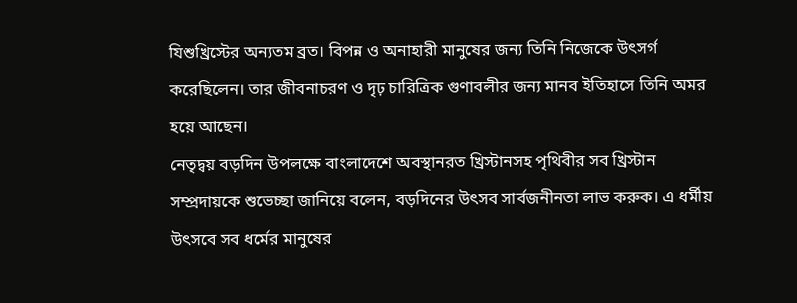যিশুখ্রিস্টের অন্যতম ব্রত। বিপন্ন ও অনাহারী মানুষের জন্য তিনি নিজেকে উৎসর্গ করেছিলেন। তার জীবনাচরণ ও দৃঢ় চারিত্রিক গুণাবলীর জন্য মানব ইতিহাসে তিনি অমর হয়ে আছেন।
নেতৃদ্বয় বড়দিন উপলক্ষে বাংলাদেশে অবস্থানরত খ্রিস্টানসহ পৃথিবীর সব খ্রিস্টান সম্প্রদায়কে শুভেচ্ছা জানিয়ে বলেন, বড়দিনের উৎসব সার্বজনীনতা লাভ করুক। এ ধর্মীয় উৎসবে সব ধর্মের মানুষের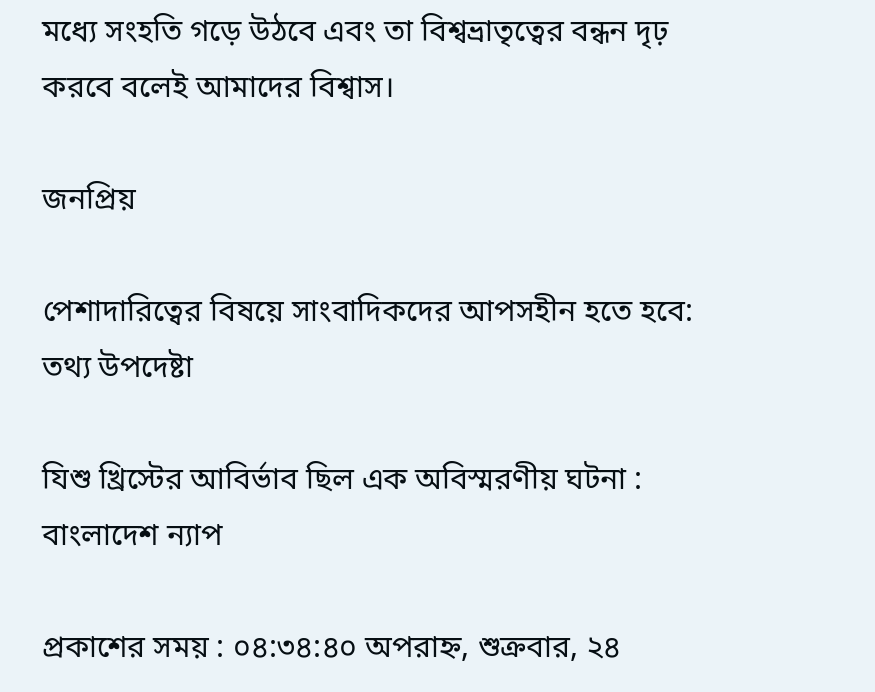মধ্যে সংহতি গড়ে উঠবে এবং তা বিশ্বভ্রাতৃত্বের বন্ধন দৃঢ় করবে বলেই আমাদের বিশ্বাস।

জনপ্রিয়

পেশাদারিত্বের বিষয়ে সাংবাদিকদের আপসহীন হতে হবে: তথ্য উপদেষ্টা

যিশু খ্রিস্টের আবির্ভাব ছিল এক অবিস্মরণীয় ঘটনা : বাংলাদেশ ন্যাপ

প্রকাশের সময় : ০৪:৩৪:৪০ অপরাহ্ন, শুক্রবার, ২৪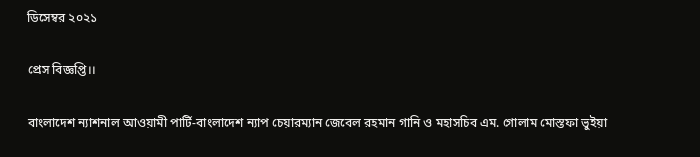ডিসেম্বর ২০২১

প্রেস বিজ্ঞপ্তি।।

বাংলাদেশ ন্যাশনাল আওয়ামী পার্টি-বাংলাদেশ ন্যাপ চেয়ারম্যান জেবেল রহমান গানি ও মহাসচিব এম. গোলাম মোস্তফা ভুইয়া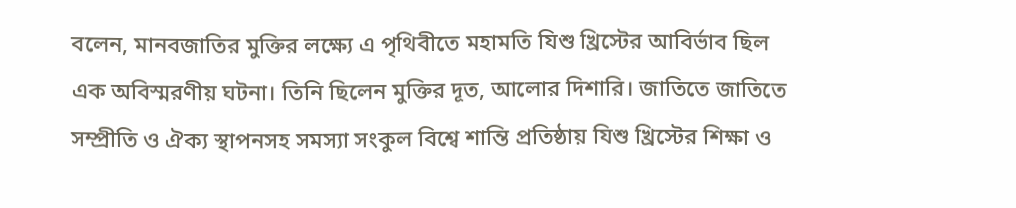বলেন, মানবজাতির মুক্তির লক্ষ্যে এ পৃথিবীতে মহামতি যিশু খ্রিস্টের আবির্ভাব ছিল এক অবিস্মরণীয় ঘটনা। তিনি ছিলেন মুক্তির দূত, আলোর দিশারি। জাতিতে জাতিতে সম্প্রীতি ও ঐক্য স্থাপনসহ সমস্যা সংকুল বিশ্বে শান্তি প্রতিষ্ঠায় যিশু খ্রিস্টের শিক্ষা ও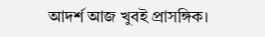আদর্শ আজ খুবই প্রাসঙ্গিক।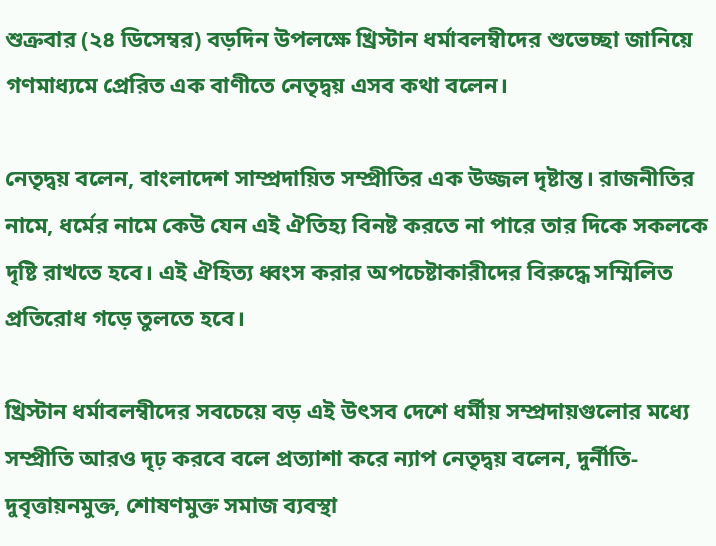শুক্রবার (২৪ ডিসেম্বর) বড়দিন উপলক্ষে খ্রিস্টান ধর্মাবলম্বীদের শুভেচ্ছা জানিয়ে গণমাধ্যমে প্রেরিত এক বাণীতে নেতৃদ্বয় এসব কথা বলেন।

নেতৃদ্বয় বলেন, বাংলাদেশ সাম্প্রদায়িত সম্প্রীতির এক উজ্জল দৃষ্টান্ত। রাজনীতির নামে, ধর্মের নামে কেউ যেন এই ঐতিহ্য বিনষ্ট করতে না পারে তার দিকে সকলকে দৃষ্টি রাখতে হবে। এই ঐহিত্য ধ্বংস করার অপচেষ্টাকারীদের বিরুদ্ধে সম্মিলিত প্রতিরোধ গড়ে তুলতে হবে।

খ্রিস্টান ধর্মাবলম্বীদের সবচেয়ে বড় এই উৎসব দেশে ধর্মীয় সম্প্রদায়গুলোর মধ্যে সম্প্রীতি আরও দৃঢ় করবে বলে প্রত্যাশা করে ন্যাপ নেতৃদ্বয় বলেন, দুর্নীতি-দুবৃত্তায়নমুক্ত, শোষণমুক্ত সমাজ ব্যবস্থা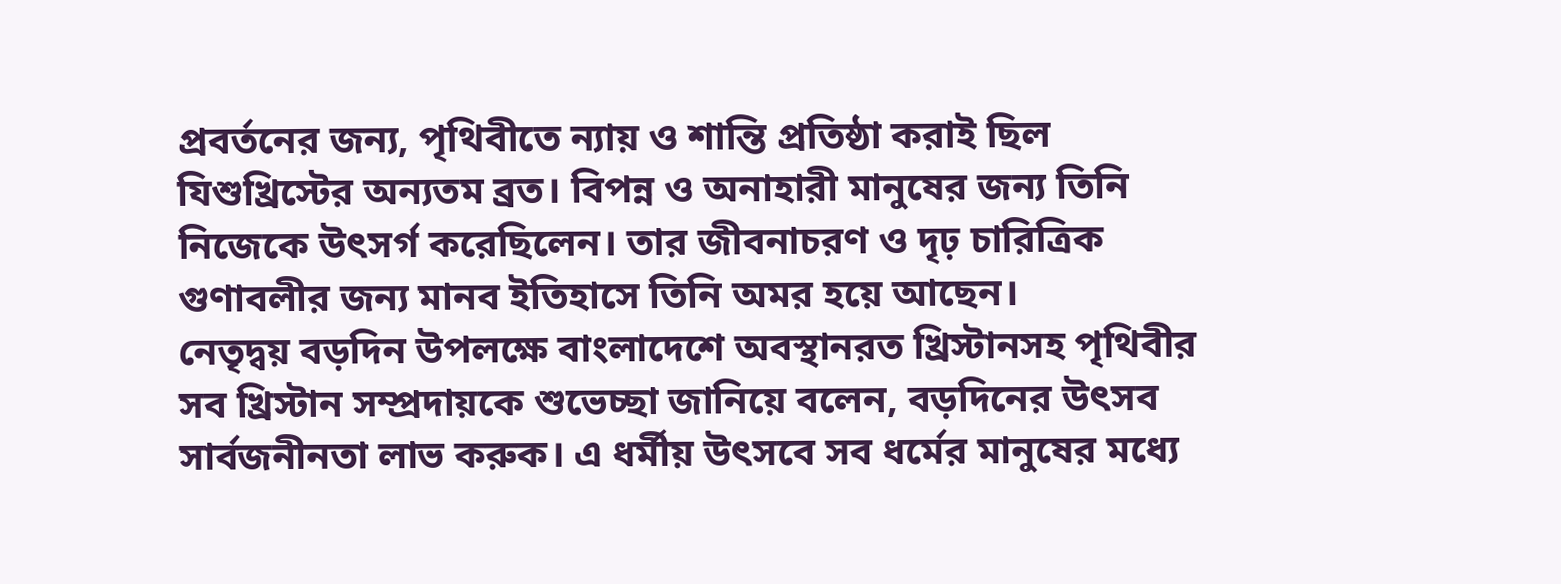প্রবর্তনের জন্য, পৃথিবীতে ন্যায় ও শান্তি প্রতিষ্ঠা করাই ছিল যিশুখ্রিস্টের অন্যতম ব্রত। বিপন্ন ও অনাহারী মানুষের জন্য তিনি নিজেকে উৎসর্গ করেছিলেন। তার জীবনাচরণ ও দৃঢ় চারিত্রিক গুণাবলীর জন্য মানব ইতিহাসে তিনি অমর হয়ে আছেন।
নেতৃদ্বয় বড়দিন উপলক্ষে বাংলাদেশে অবস্থানরত খ্রিস্টানসহ পৃথিবীর সব খ্রিস্টান সম্প্রদায়কে শুভেচ্ছা জানিয়ে বলেন, বড়দিনের উৎসব সার্বজনীনতা লাভ করুক। এ ধর্মীয় উৎসবে সব ধর্মের মানুষের মধ্যে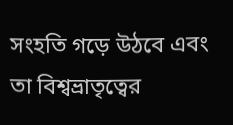সংহতি গড়ে উঠবে এবং তা বিশ্বভ্রাতৃত্বের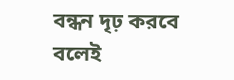বন্ধন দৃঢ় করবে বলেই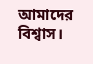আমাদের বিশ্বাস।